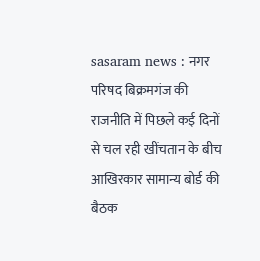sasaram news : नगर परिषद बिक्रमगंज की राजनीति में पिछले कई दिनों से चल रही खींचतान के बीच आखिरकार सामान्य बोर्ड की बैठक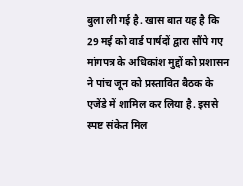बुला ली गई है. खास बात यह है कि 29 मई को वार्ड पार्षदों द्वारा सौंपे गए मांगपत्र के अधिकांश मुद्दों को प्रशासन ने पांच जून को प्रस्तावित बैठक के एजेंडे में शामिल कर लिया है. इससे स्पष्ट संकेत मिल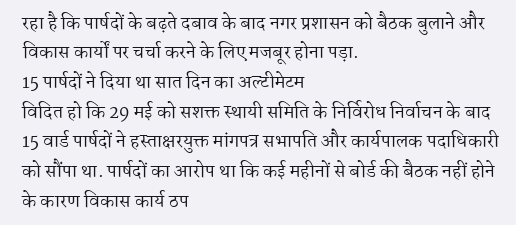रहा है कि पार्षदों के बढ़ते दबाव के बाद नगर प्रशासन को बैठक बुलाने और विकास कार्यों पर चर्चा करने के लिए मजबूर होना पड़ा.
15 पार्षदों ने दिया था सात दिन का अल्टीमेटम
विदित हो कि 29 मई को सशक्त स्थायी समिति के निर्विरोध निर्वाचन के बाद 15 वार्ड पार्षदों ने हस्ताक्षरयुक्त मांगपत्र सभापति और कार्यपालक पदाधिकारी को सौंपा था. पार्षदों का आरोप था कि कई महीनों से बोर्ड की बैठक नहीं होने के कारण विकास कार्य ठप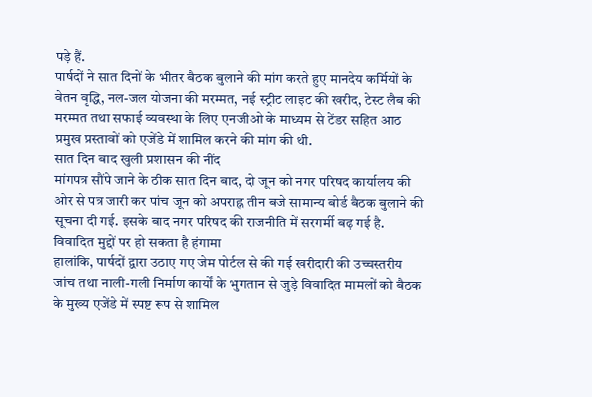पड़े हैं.
पार्षदों ने सात दिनों के भीतर बैठक बुलाने की मांग करते हुए मानदेय कर्मियों के वेतन वृद्धि, नल-जल योजना की मरम्मत, नई स्ट्रीट लाइट की खरीद, टेस्ट लैब की मरम्मत तथा सफाई व्यवस्था के लिए एनजीओ के माध्यम से टेंडर सहित आठ प्रमुख प्रस्तावों को एजेंडे में शामिल करने की मांग की थी.
सात दिन बाद खुली प्रशासन की नींद
मांगपत्र सौंपे जाने के ठीक सात दिन बाद, दो जून को नगर परिषद कार्यालय की ओर से पत्र जारी कर पांच जून को अपराह्न तीन बजे सामान्य बोर्ड बैठक बुलाने की सूचना दी गई. इसके बाद नगर परिषद की राजनीति में सरगर्मी बढ़ गई है.
विवादित मुद्दों पर हो सकता है हंगामा
हालांकि, पार्षदों द्वारा उठाए गए जेम पोर्टल से की गई खरीदारी की उच्चस्तरीय जांच तथा नाली-गली निर्माण कार्यों के भुगतान से जुड़े विवादित मामलों को बैठक के मुख्य एजेंडे में स्पष्ट रूप से शामिल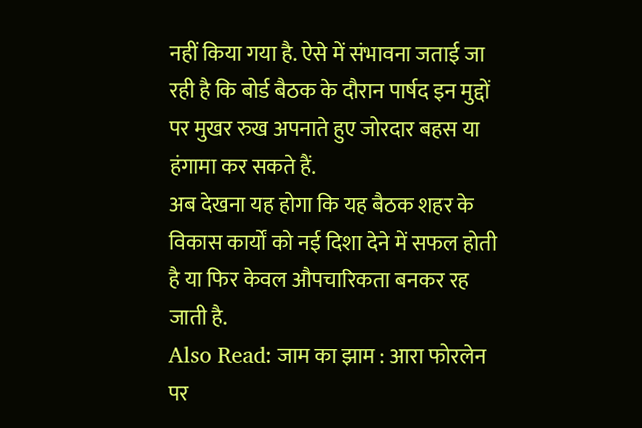नहीं किया गया है. ऐसे में संभावना जताई जा रही है कि बोर्ड बैठक के दौरान पार्षद इन मुद्दों पर मुखर रुख अपनाते हुए जोरदार बहस या हंगामा कर सकते हैं.
अब देखना यह होगा कि यह बैठक शहर के विकास कार्यों को नई दिशा देने में सफल होती है या फिर केवल औपचारिकता बनकर रह जाती है.
Also Read: जाम का झाम : आरा फोरलेन पर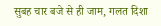सुबह चार बजे से ही जाम, गलत दिशा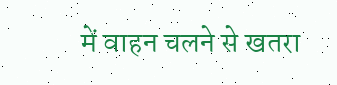में वाहन चलने से खतरा